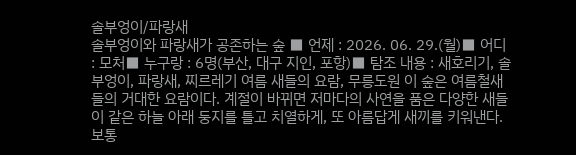솔부엉이/파랑새
솔부엉이와 파랑새가 공존하는 숲 ■ 언제 : 2026. 06. 29.(월)■ 어디 : 모처■ 누구랑 : 6명(부산, 대구 지인, 포항)■ 탐조 내용 : 새호리기, 솔부엉이, 파랑새, 찌르레기 여름 새들의 요람, 무릉도원 이 숲은 여름철새들의 거대한 요람이다. 계절이 바뀌면 저마다의 사연을 품은 다양한 새들이 같은 하늘 아래 둥지를 틀고 치열하게, 또 아름답게 새끼를 키워낸다. 보통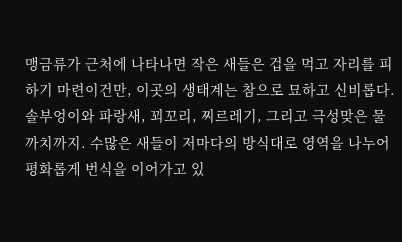맹금류가 근처에 나타나면 작은 새들은 겁을 먹고 자리를 피하기 마련이건만, 이곳의 생태계는 참으로 묘하고 신비롭다. 솔부엉이와 파랑새, 꾀꼬리, 찌르레기, 그리고 극성맞은 물까치까지. 수많은 새들이 저마다의 방식대로 영역을 나누어 평화롭게 번식을 이어가고 있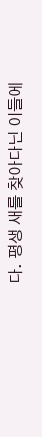다. 평생 새를 찾아다닌 이들에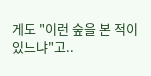게도 "이런 숲을 본 적이 있느냐"고..